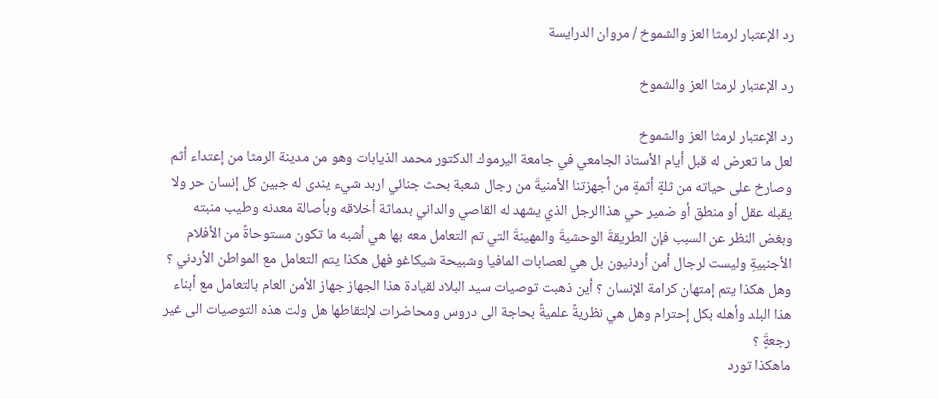رد الإعتبار لرمثا العز والشموخ / مروان الدرايسة

رد الإعتبار لرمثا العز والشموخ

رد الإعتبار لرمثا العز والشموخ
لعل ما تعرض له قبل أيام الأستاذ الجامعي في جامعة اليرموك الدكتور محمد الذيابات وهو من مدينة الرمثا من إعتداء أثم وصارخ على حياته من ثلةٍ أثمةٍ من أجهزتنا الأمنيةَ من رجال شعبة بحث جنائي اربد شيء يندى له جبين كل إنسان حر ولا يقبله عقل أو منطق أو ضمير حي هذاالرجل الذي يشهد له القاصي والداني بدماثة أخلاقه وبأصالة معدنه وطيب منبته وبغض النظر عن السبب فإن الطريقةَ الوحشيةَ والمهينةَ التي تم التعامل معه بها هي أشبه ما تكون مستوحاةً من الأفلام الأجنبيةِ وليست لرجال أمن أردنيون بل هي لعصابات المافيا وشبيحة شيكاغو فهل هكذا يتم التعامل مع المواطن الأردني ؟ وهل هكذا يتم إمتهان كرامة الإنسان ؟ أين ذهبت توصيات سيد البلاد لقيادة هذا الجهاز جهاز الأمن العام بالتعامل مع أبناء هذا البلد وأهله بكل إحترام وهل هي نظريةً علميةً بحاجة الى دروس ومحاضرات لإلتقاطها هل ولت هذه التوصيات الى غير رجعةٍَ ؟
ماهكذا تورد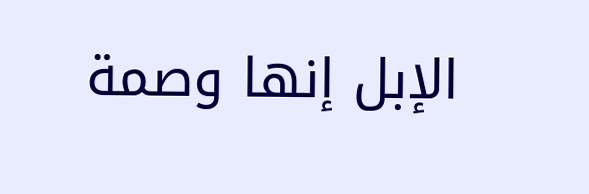الإبل إنها وصمة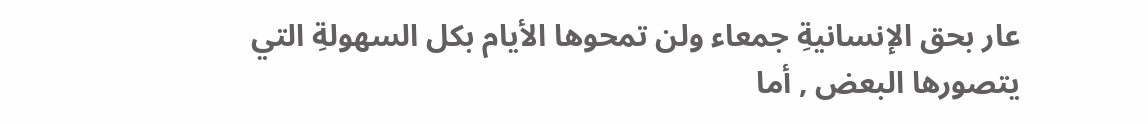عار بحق الإنسانيةِ جمعاء ولن تمحوها الأيام بكل السهولةِ التي يتصورها البعض , أما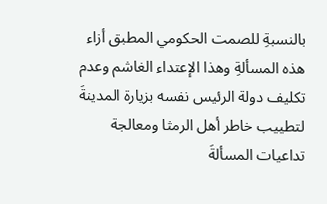بالنسبةِ للصمت الحكومي المطبق أزاء هذه المسألةِ وهذا الإعتداء الغاشم وعدم تكليف دولة الرئيس نفسه بزيارة المدينةَ لتطييب خاطر أهل الرمثا ومعالجة تداعيات المسألةَ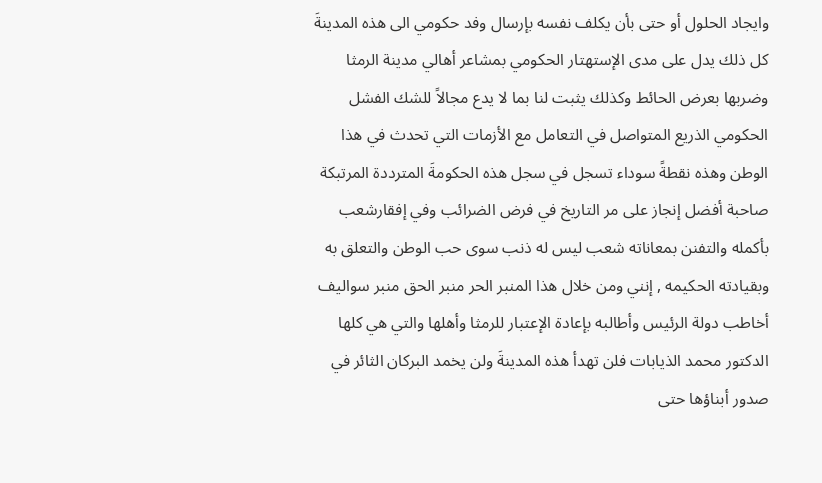وايجاد الحلول أو حتى بأن يكلف نفسه بإرسال وفد حكومي الى هذه المدينةَ كل ذلك يدل على مدى الإستهتار الحكومي بمشاعر أهالي مدينة الرمثا وضربها بعرض الحائط وكذلك يثبت لنا بما لا يدع مجالاً للشك الفشل الحكومي الذريع المتواصل في التعامل مع الأزمات التي تحدث في هذا الوطن وهذه نقطةً سوداء تسجل في سجل هذه الحكومةَ المترددة المرتبكة صاحبة أفضل إنجاز على مر التاريخ في فرض الضرائب وفي إفقارشعب بأكمله والتفنن بمعاناته شعب ليس له ذنب سوى حب الوطن والتعلق به وبقيادته الحكيمه , إنني ومن خلال هذا المنبر الحر منبر الحق منبر سواليف أخاطب دولة الرئيس وأطالبه بإعادة الإعتبار للرمثا وأهلها والتي هي كلها الدكتور محمد الذيابات فلن تهدأ هذه المدينةَ ولن يخمد البركان الثائر في صدور أبناؤها حتى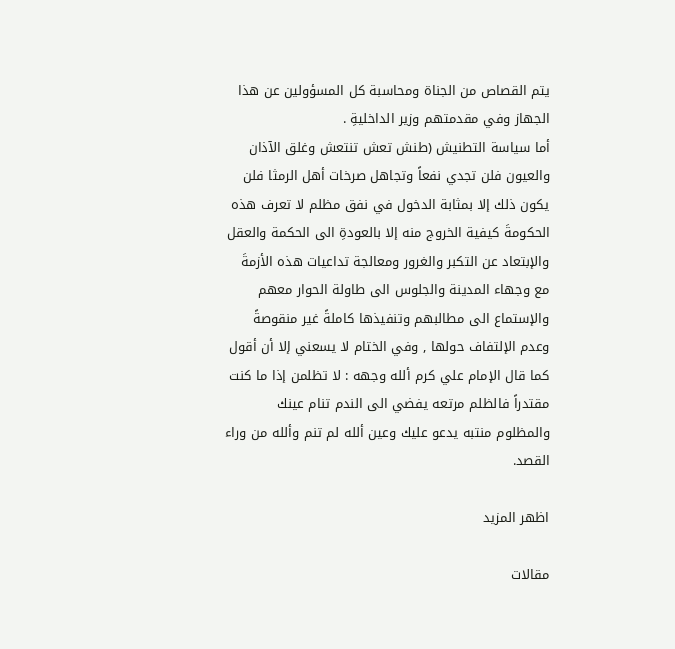يتم القصاص من الجناة ومحاسبة كل المسؤولين عن هذا الجهاز وفي مقدمتهم وزير الداخليةِ .
أما سياسة التطنيش (طنش تعش تنتعش وغلق الآذان والعيون فلن تجدي نفعاً وتجاهل صرخات أهل الرمثا فلن يكون ذلك إلا بمثابة الدخول في نفق مظلم لا تعرف هذه الحكومةَ كيفية الخروج منه إلا بالعودةِ الى الحكمة والعقل والإبتعاد عن التكبر والغرور ومعالجة تداعيات هذه الأزمةَ مع وجهاء المدينة والجلوس الى طاولة الحوار معهم والإستماع الى مطالبهم وتنفيذها كاملةً غير منقوصةً وعدم الإلتفاف حولها , وفي الختام لا يسعني إلا أن أقول كما قال الإمام علي كرم ألله وجهه : لا تظلمن إذا ما كنت مقتدراً فالظلم مرتعه يفضي الى الندم تنام عينك والمظلوم منتبه يدعو عليك وعين ألله لم تنم وألله من وراء القصد.

اظهر المزيد

مقالات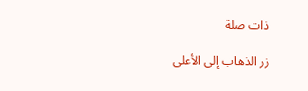ذات صلة

زر الذهاب إلى الأعلى